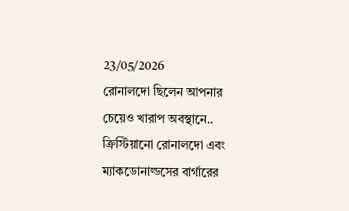23/05/2026
রোনালদো ছিলেন আপনার চেয়েও খারাপ অবস্থানে..
ক্রিস্টিয়ানো রোনালদো এবং ম্যাকডোনাল্ডসের বার্গারের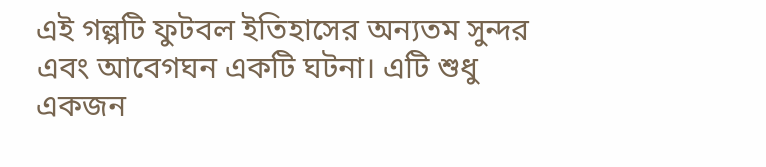এই গল্পটি ফুটবল ইতিহাসের অন্যতম সুন্দর এবং আবেগঘন একটি ঘটনা। এটি শুধু একজন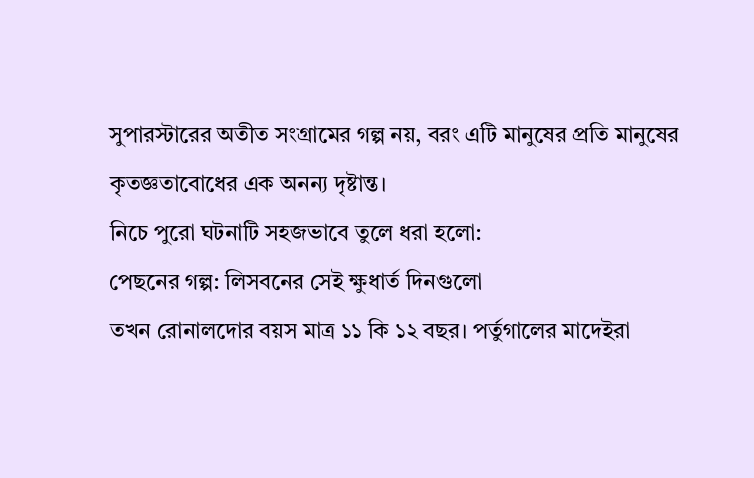সুপারস্টারের অতীত সংগ্রামের গল্প নয়, বরং এটি মানুষের প্রতি মানুষের কৃতজ্ঞতাবোধের এক অনন্য দৃষ্টান্ত।
নিচে পুরো ঘটনাটি সহজভাবে তুলে ধরা হলো:
পেছনের গল্প: লিসবনের সেই ক্ষুধার্ত দিনগুলো
তখন রোনালদোর বয়স মাত্র ১১ কি ১২ বছর। পর্তুগালের মাদেইরা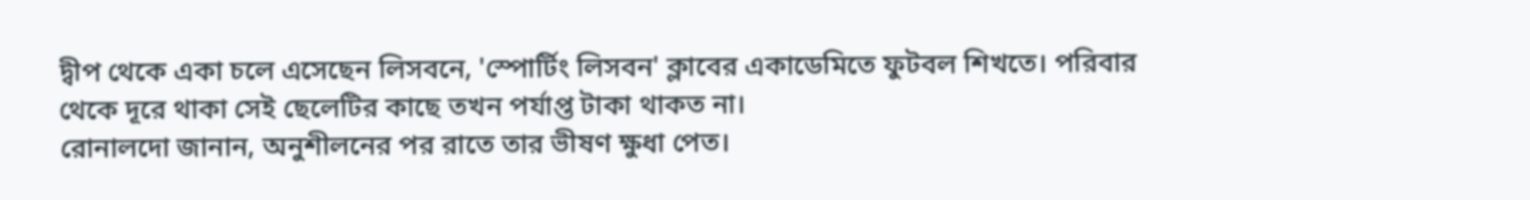দ্বীপ থেকে একা চলে এসেছেন লিসবনে, 'স্পোর্টিং লিসবন' ক্লাবের একাডেমিতে ফুটবল শিখতে। পরিবার থেকে দূরে থাকা সেই ছেলেটির কাছে তখন পর্যাপ্ত টাকা থাকত না।
রোনালদো জানান, অনুশীলনের পর রাতে তার ভীষণ ক্ষুধা পেত।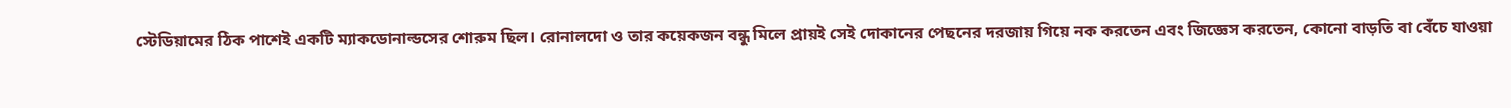স্টেডিয়ামের ঠিক পাশেই একটি ম্যাকডোনাল্ডসের শোরুম ছিল। রোনালদো ও তার কয়েকজন বন্ধু মিলে প্রায়ই সেই দোকানের পেছনের দরজায় গিয়ে নক করতেন এবং জিজ্ঞেস করতেন, কোনো বাড়তি বা বেঁচে যাওয়া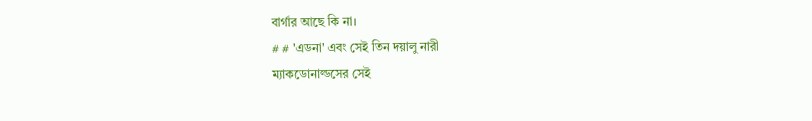বার্গার আছে কি না।
# # 'এডনা' এবং সেই তিন দয়ালু নারী
ম্যাকডোনাল্ডসের সেই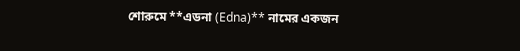শোরুমে **এডনা (Edna)** নামের একজন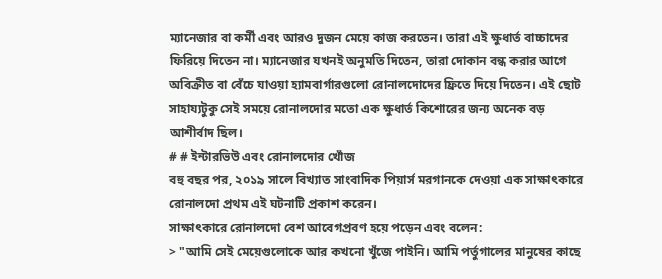ম্যানেজার বা কর্মী এবং আরও দুজন মেয়ে কাজ করতেন। তারা এই ক্ষুধার্ত বাচ্চাদের ফিরিয়ে দিতেন না। ম্যানেজার যখনই অনুমতি দিতেন, তারা দোকান বন্ধ করার আগে অবিক্রীত বা বেঁচে যাওয়া হ্যামবার্গারগুলো রোনালদোদের ফ্রিতে দিয়ে দিতেন। এই ছোট সাহায্যটুকু সেই সময়ে রোনালদোর মতো এক ক্ষুধার্ত কিশোরের জন্য অনেক বড় আশীর্বাদ ছিল।
# # ইন্টারভিউ এবং রোনালদোর খোঁজ
বহু বছর পর, ২০১৯ সালে বিখ্যাত সাংবাদিক পিয়ার্স মরগানকে দেওয়া এক সাক্ষাৎকারে রোনালদো প্রথম এই ঘটনাটি প্রকাশ করেন।
সাক্ষাৎকারে রোনালদো বেশ আবেগপ্রবণ হয়ে পড়েন এবং বলেন:
> "আমি সেই মেয়েগুলোকে আর কখনো খুঁজে পাইনি। আমি পর্তুগালের মানুষের কাছে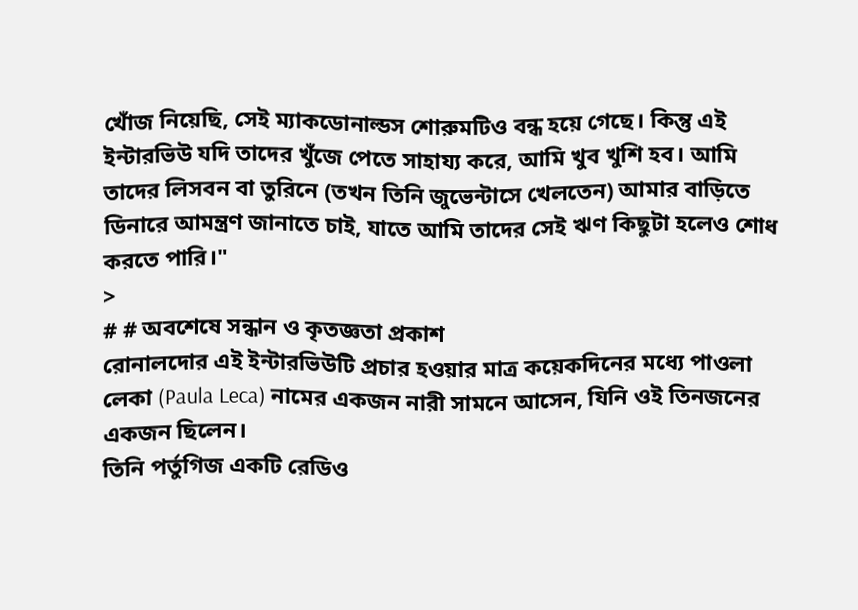খোঁজ নিয়েছি, সেই ম্যাকডোনাল্ডস শোরুমটিও বন্ধ হয়ে গেছে। কিন্তু এই ইন্টারভিউ যদি তাদের খুঁজে পেতে সাহায্য করে, আমি খুব খুশি হব। আমি তাদের লিসবন বা তুরিনে (তখন তিনি জুভেন্টাসে খেলতেন) আমার বাড়িতে ডিনারে আমন্ত্রণ জানাতে চাই, যাতে আমি তাদের সেই ঋণ কিছুটা হলেও শোধ করতে পারি।"
>
# # অবশেষে সন্ধান ও কৃতজ্ঞতা প্রকাশ
রোনালদোর এই ইন্টারভিউটি প্রচার হওয়ার মাত্র কয়েকদিনের মধ্যে পাওলা লেকা (Paula Leca) নামের একজন নারী সামনে আসেন, যিনি ওই তিনজনের একজন ছিলেন।
তিনি পর্তুগিজ একটি রেডিও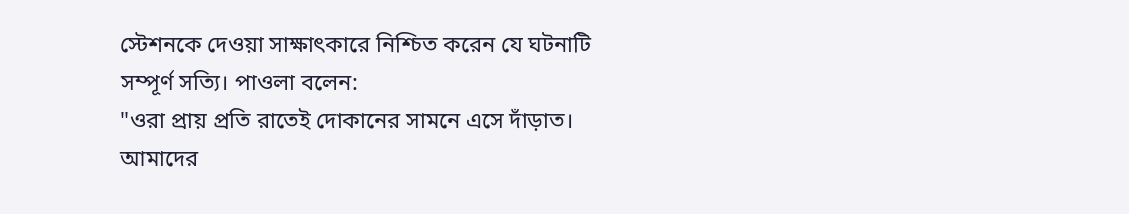স্টেশনকে দেওয়া সাক্ষাৎকারে নিশ্চিত করেন যে ঘটনাটি সম্পূর্ণ সত্যি। পাওলা বলেন:
"ওরা প্রায় প্রতি রাতেই দোকানের সামনে এসে দাঁড়াত। আমাদের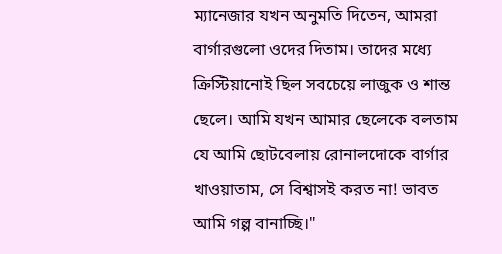ম্যানেজার যখন অনুমতি দিতেন, আমরা বার্গারগুলো ওদের দিতাম। তাদের মধ্যে ক্রিস্টিয়ানোই ছিল সবচেয়ে লাজুক ও শান্ত ছেলে। আমি যখন আমার ছেলেকে বলতাম যে আমি ছোটবেলায় রোনালদোকে বার্গার খাওয়াতাম, সে বিশ্বাসই করত না! ভাবত আমি গল্প বানাচ্ছি।"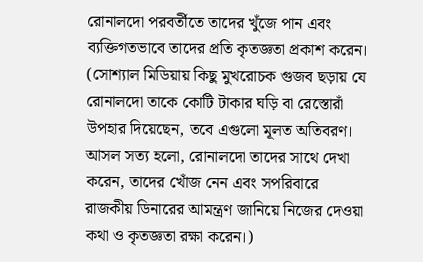রোনালদো পরবর্তীতে তাদের খুঁজে পান এবং ব্যক্তিগতভাবে তাদের প্রতি কৃতজ্ঞতা প্রকাশ করেন। (সোশ্যাল মিডিয়ায় কিছু মুখরোচক গুজব ছড়ায় যে রোনালদো তাকে কোটি টাকার ঘড়ি বা রেস্তোরাঁ উপহার দিয়েছেন, তবে এগুলো মূলত অতিবরণ। আসল সত্য হলো, রোনালদো তাদের সাথে দেখা করেন, তাদের খোঁজ নেন এবং সপরিবারে রাজকীয় ডিনারের আমন্ত্রণ জানিয়ে নিজের দেওয়া কথা ও কৃতজ্ঞতা রক্ষা করেন।)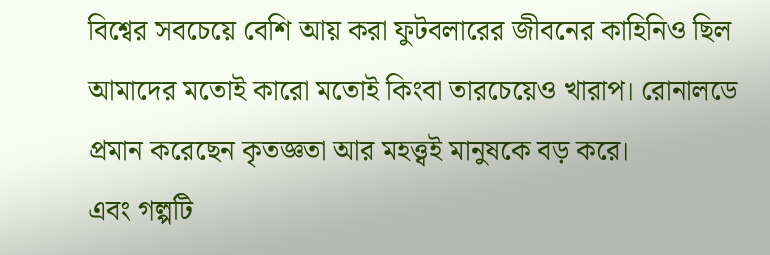বিশ্বের সবচেয়ে বেশি আয় করা ফুটবলারের জীবনের কাহিনিও ছিল আমাদের মতোই কারো মতোই কিংবা তারচেয়েও খারাপ। রোনালডে প্রমান করেছেন কৃতজ্ঞতা আর মহত্ত্বই মানুষকে বড় করে।
এবং গল্পটি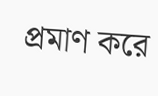প্রমাণ করে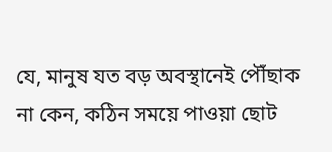যে, মানুষ যত বড় অবস্থানেই পৌঁছাক না কেন, কঠিন সময়ে পাওয়া ছোট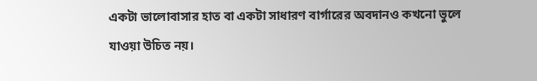একটা ভালোবাসার হাত বা একটা সাধারণ বার্গারের অবদানও কখনো ভুলে যাওয়া উচিত নয়।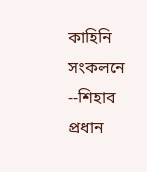কাহিনি সংকলনে --শিহাব প্রধান